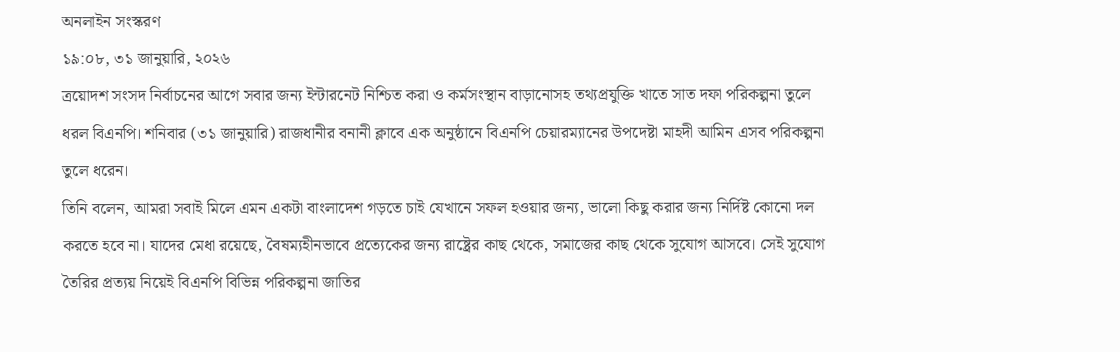অনলাইন সংস্করণ
১৯:০৮, ৩১ জানুয়ারি, ২০২৬
ত্রয়োদশ সংসদ নির্বাচনের আগে সবার জন্য ইন্টারনেট নিশ্চিত করা ও কর্মসংস্থান বাড়ানোসহ তথ্যপ্রযুক্তি খাতে সাত দফা পরিকল্পনা তুলে ধরল বিএনপি। শনিবার (৩১ জানুয়ারি) রাজধানীর বনানী ক্লাবে এক অনুষ্ঠানে বিএনপি চেয়ারম্যানের উপদেষ্টা মাহদী আমিন এসব পরিকল্পনা তুলে ধরেন।
তিনি বলেন, আমরা সবাই মিলে এমন একটা বাংলাদেশ গড়তে চাই যেখানে সফল হওয়ার জন্য, ভালো কিছু করার জন্য নির্দিষ্ট কোনো দল করতে হবে না। যাদের মেধা রয়েছে, বৈষম্যহীনভাবে প্রত্যেকের জন্য রাষ্ট্রের কাছ থেকে, সমাজের কাছ থেকে সুযোগ আসবে। সেই সুযোগ তৈরির প্রত্যয় নিয়েই বিএনপি বিভিন্ন পরিকল্পনা জাতির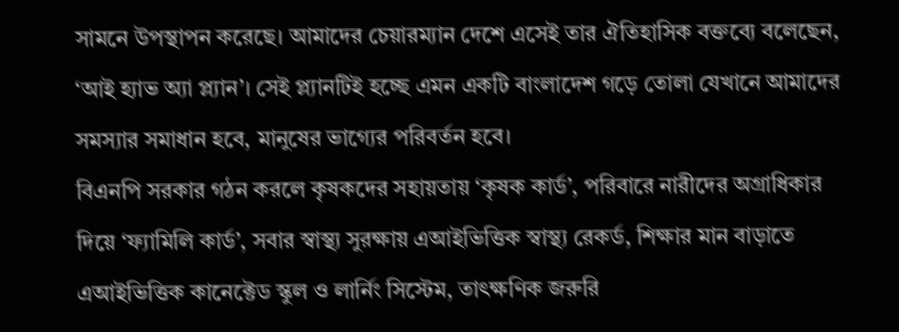সামনে উপস্থাপন করেছে। আমাদের চেয়ারম্যান দেশে এসেই তার ঐতিহাসিক বক্তব্যে বলেছেন, ‘আই হ্যাভ অ্যা প্ল্যান’। সেই প্ল্যানটিই হচ্ছে এমন একটি বাংলাদেশ গড়ে তোলা যেখানে আমাদের সমস্যার সমাধান হবে, মানুষের ভাগ্যের পরিবর্তন হবে।
বিএনপি সরকার গঠন করলে কৃষকদের সহায়তায় ‘কৃষক কার্ড’, পরিবারে নারীদের অগ্রাধিকার দিয়ে ‘ফ্যামিলি কার্ড’, সবার স্বাস্থ্য সুরক্ষায় এআইভিত্তিক স্বাস্থ্য রেকর্ড, শিক্ষার মান বাড়াতে এআইভিত্তিক কানেক্টেড স্কুল ও লার্নিং সিস্টেম, তাৎক্ষণিক জরুরি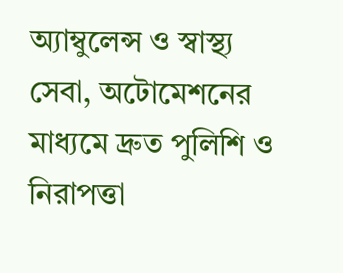অ্যাম্বুলেন্স ও স্বাস্থ্য সেবা, অটোমেশনের মাধ্যমে দ্রুত পুলিশি ও নিরাপত্তা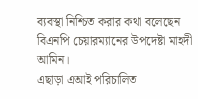ব্যবস্থা নিশ্চিত করার কথা বলেছেন বিএনপি চেয়ারম্যানের উপদেষ্টা মাহদী আমিন।
এছাড়া এআই পরিচালিত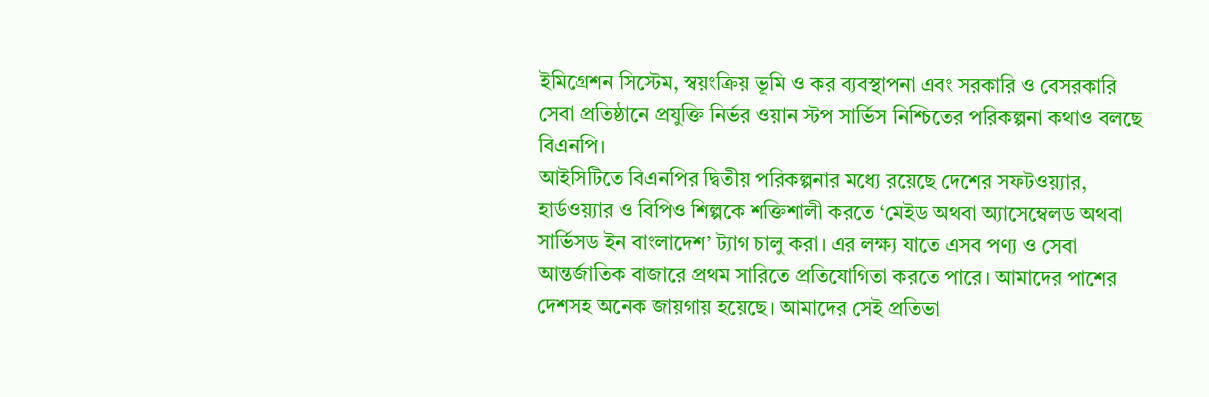ইমিগ্রেশন সিস্টেম, স্বয়ংক্রিয় ভূমি ও কর ব্যবস্থাপনা এবং সরকারি ও বেসরকারি সেবা প্রতিষ্ঠানে প্রযুক্তি নির্ভর ওয়ান স্টপ সার্ভিস নিশ্চিতের পরিকল্পনা কথাও বলছে বিএনপি।
আইসিটিতে বিএনপির দ্বিতীয় পরিকল্পনার মধ্যে রয়েছে দেশের সফটওয়্যার, হার্ডওয়্যার ও বিপিও শিল্পকে শক্তিশালী করতে ‘মেইড অথবা অ্যাসেম্বেলড অথবা সার্ভিসড ইন বাংলাদেশ’ ট্যাগ চালু করা। এর লক্ষ্য যাতে এসব পণ্য ও সেবা আন্তর্জাতিক বাজারে প্রথম সারিতে প্রতিযোগিতা করতে পারে। আমাদের পাশের দেশসহ অনেক জায়গায় হয়েছে। আমাদের সেই প্রতিভা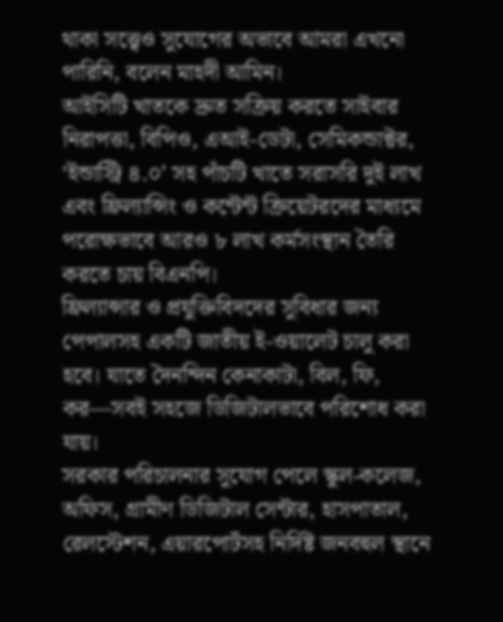থাকা সত্ত্বেও সুযোগের অভাবে আমরা এখনো পারিনি, বলেন মাহদী আমিন।
আইসিটি খাতকে দ্রুত সক্রিয় করতে সাইবার নিরাপত্তা, বিপিও, এআই-ডেটা, সেমিকন্ডাক্টর, ‘ইন্ডাস্ট্রি ৪.০’ সহ পাঁচটি খাতে সরাসরি দুই লাখ এবং ফ্রিল্যান্সিং ও কন্টেন্ট ক্রিয়েটরদের মাধ্যমে পরোক্ষভাবে আরও ৮ লাখ কর্মসংস্থান তৈরি করতে চায় বিএনপি।
ফ্রিল্যান্সার ও প্রযুক্তিবিদদের সুবিধার জন্য পেপালসহ একটি জাতীয় ই-ওয়ালেট চালু করা হবে। যাতে দৈনন্দিন কেনাকাটা, বিল, ফি, কর—সবই সহজে ডিজিটালভাবে পরিশোধ করা যায়।
সরকার পরিচালনার সুযোগ পেলে স্কুল-কলেজ, অফিস, গ্রামীণ ডিজিটাল সেন্টার, হাসপাতাল, রেলস্টেশন, এয়ারপোর্টসহ নির্দিষ্ট জনবহুল স্থানে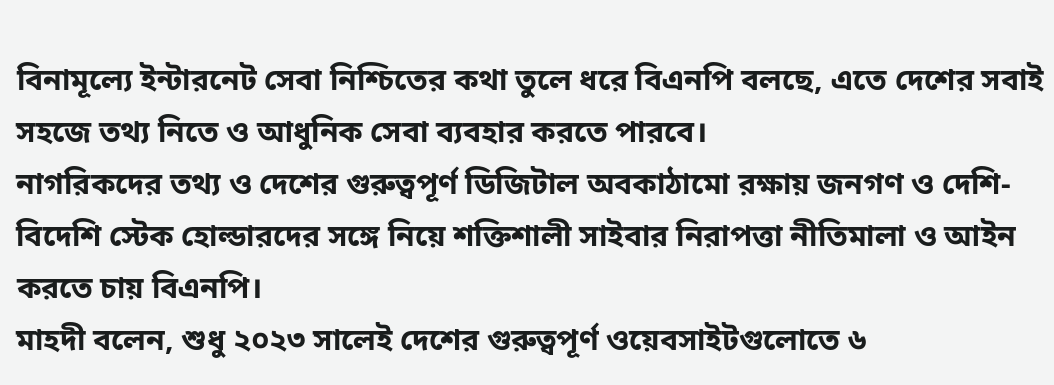বিনামূল্যে ইন্টারনেট সেবা নিশ্চিতের কথা তুলে ধরে বিএনপি বলছে, এতে দেশের সবাই সহজে তথ্য নিতে ও আধুনিক সেবা ব্যবহার করতে পারবে।
নাগরিকদের তথ্য ও দেশের গুরুত্বপূর্ণ ডিজিটাল অবকাঠামো রক্ষায় জনগণ ও দেশি-বিদেশি স্টেক হোল্ডারদের সঙ্গে নিয়ে শক্তিশালী সাইবার নিরাপত্তা নীতিমালা ও আইন করতে চায় বিএনপি।
মাহদী বলেন, শুধু ২০২৩ সালেই দেশের গুরুত্বপূর্ণ ওয়েবসাইটগুলোতে ৬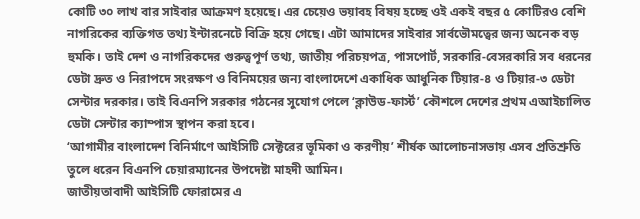কোটি ৩০ লাখ বার সাইবার আক্রমণ হয়েছে। এর চেয়েও ভয়াবহ বিষয় হচ্ছে ওই একই বছর ৫ কোটিরও বেশি নাগরিকের ব্যক্তিগত তথ্য ইন্টারনেটে বিক্রি হয়ে গেছে। এটা আমাদের সাইবার সার্বভৌমত্বের জন্য অনেক বড় হুমকি। তাই দেশ ও নাগরিকদের গুরুত্বপূর্ণ তথ্য, জাতীয় পরিচয়পত্র, পাসপোর্ট, সরকারি-বেসরকারি সব ধরনের ডেটা দ্রুত ও নিরাপদে সংরক্ষণ ও বিনিময়ের জন্য বাংলাদেশে একাধিক আধুনিক টিয়ার-৪ ও টিয়ার-৩ ডেটা সেন্টার দরকার। তাই বিএনপি সরকার গঠনের সুযোগ পেলে ‘ক্লাউড-ফার্স্ট’ কৌশলে দেশের প্রথম এআইচালিত ডেটা সেন্টার ক্যাম্পাস স্থাপন করা হবে।
‘আগামীর বাংলাদেশ বিনির্মাণে আইসিটি সেক্টরের ভূমিকা ও করণীয়’ শীর্ষক আলোচনাসভায় এসব প্রতিশ্রুতি তুলে ধরেন বিএনপি চেয়ারম্যানের উপদেষ্টা মাহদী আমিন।
জাতীয়তাবাদী আইসিটি ফোরামের এ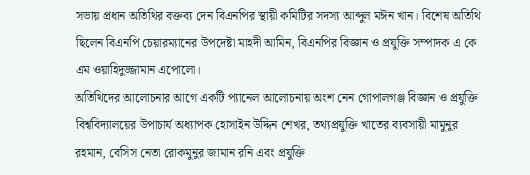সভায় প্রধান অতিথির বক্তব্য দেন বিএনপির স্থায়ী কমিটির সদস্য আব্দুল মঈন খান। বিশেষ অতিথি ছিলেন বিএনপি চেয়ারম্যানের উপদেষ্টা মাহদী আমিন, বিএনপির বিজ্ঞান ও প্রযুক্তি সম্পাদক এ কে এম ওয়াহিদুজ্জামান এপোলো।
অতিথিদের আলোচনার আগে একটি প্যানেল আলোচনায় অংশ নেন গোপালগঞ্জ বিজ্ঞান ও প্রযুক্তি বিশ্ববিদ্যালয়ের উপাচার্য অধ্যাপক হোসাইন উদ্দিন শেখর, তথ্যপ্রযুক্তি খাতের ব্যবসায়ী মামুনুর রহমান, বেসিস নেতা রোকমুনুর জামান রনি এবং প্রযুক্তি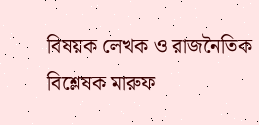বিষয়ক লেখক ও রাজনৈতিক বিশ্লেষক মারুফ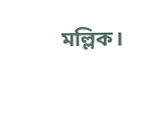মল্লিক।